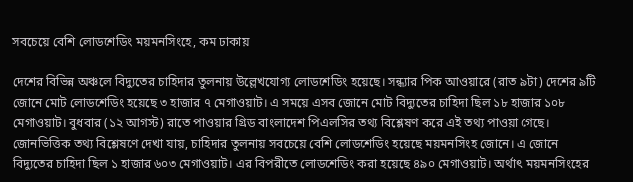সবচেয়ে বেশি লোডশেডিং ময়মনসিংহে, কম ঢাকায়

দেশের বিভিন্ন অঞ্চলে বিদ্যুতের চাহিদার তুলনায় উল্লেখযোগ্য লোডশেডিং হয়েছে। সন্ধ্যার পিক আওয়ারে (রাত ৯টা) দেশের ৯টি জোনে মোট লোডশেডিং হয়েছে ৩ হাজার ৭ মেগাওয়াট। এ সময়ে এসব জোনে মোট বিদ্যুতের চাহিদা ছিল ১৮ হাজার ১০৮ মেগাওয়াট। বুধবার (১২ আগস্ট) রাতে পাওয়ার গ্রিড বাংলাদেশ পিএলসির তথ্য বিশ্লেষণ করে এই তথ্য পাওয়া গেছে। জোনভিত্তিক তথ্য বিশ্লেষণে দেখা যায়, চাহিদার তুলনায় সবচেয়ে বেশি লোডশেডিং হয়েছে ময়মনসিংহ জোনে। এ জোনে বিদ্যুতের চাহিদা ছিল ১ হাজার ৬০৩ মেগাওয়াট। এর বিপরীতে লোডশেডিং করা হয়েছে ৪৯০ মেগাওয়াট। অর্থাৎ ময়মনসিংহের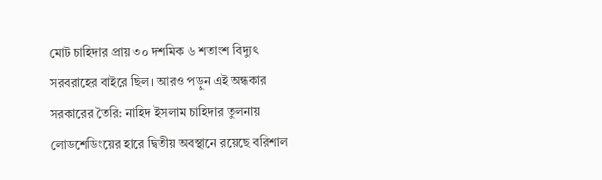মোট চাহিদার প্রায় ৩০ দশমিক ৬ শতাংশ বিদ্যুৎ সরবরাহের বাইরে ছিল। আরও পড়ুন এই অন্ধকার সরকারের তৈরি: নাহিদ ইসলাম চাহিদার তুলনায় লোডশেডিংয়ের হারে দ্বিতীয় অবস্থানে রয়েছে বরিশাল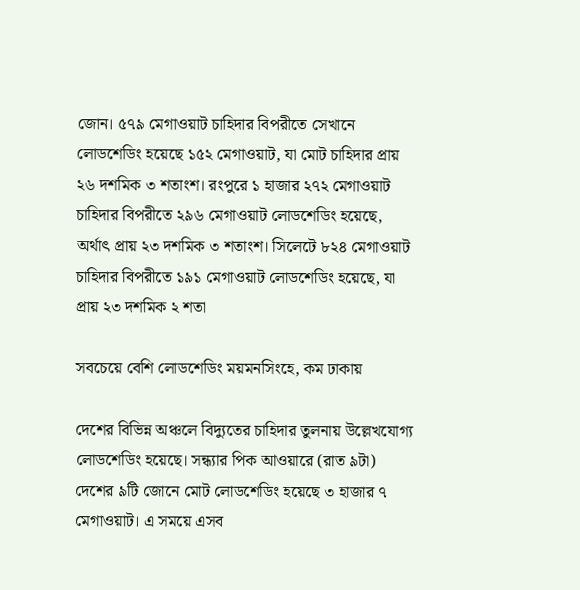জোন। ৫৭৯ মেগাওয়াট চাহিদার বিপরীতে সেখানে লোডশেডিং হয়েছে ১৫২ মেগাওয়াট, যা মোট চাহিদার প্রায় ২৬ দশমিক ৩ শতাংশ। রংপুরে ১ হাজার ২৭২ মেগাওয়াট চাহিদার বিপরীতে ২৯৬ মেগাওয়াট লোডশেডিং হয়েছে, অর্থাৎ প্রায় ২৩ দশমিক ৩ শতাংশ। সিলেটে ৮২৪ মেগাওয়াট চাহিদার বিপরীতে ১৯১ মেগাওয়াট লোডশেডিং হয়েছে, যা প্রায় ২৩ দশমিক ২ শতা

সবচেয়ে বেশি লোডশেডিং ময়মনসিংহে, কম ঢাকায়

দেশের বিভিন্ন অঞ্চলে বিদ্যুতের চাহিদার তুলনায় উল্লেখযোগ্য লোডশেডিং হয়েছে। সন্ধ্যার পিক আওয়ারে (রাত ৯টা) দেশের ৯টি জোনে মোট লোডশেডিং হয়েছে ৩ হাজার ৭ মেগাওয়াট। এ সময়ে এসব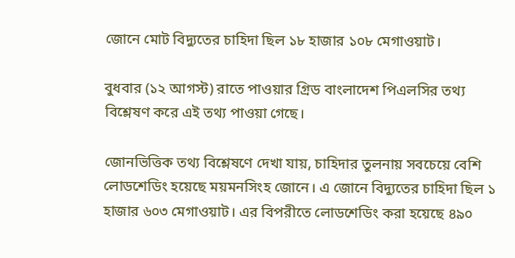জোনে মোট বিদ্যুতের চাহিদা ছিল ১৮ হাজার ১০৮ মেগাওয়াট।

বুধবার (১২ আগস্ট) রাতে পাওয়ার গ্রিড বাংলাদেশ পিএলসির তথ্য বিশ্লেষণ করে এই তথ্য পাওয়া গেছে।

জোনভিত্তিক তথ্য বিশ্লেষণে দেখা যায়, চাহিদার তুলনায় সবচেয়ে বেশি লোডশেডিং হয়েছে ময়মনসিংহ জোনে। এ জোনে বিদ্যুতের চাহিদা ছিল ১ হাজার ৬০৩ মেগাওয়াট। এর বিপরীতে লোডশেডিং করা হয়েছে ৪৯০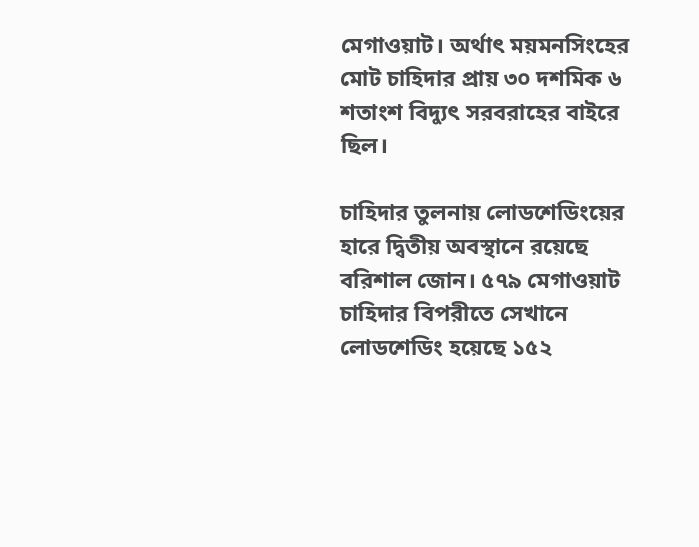মেগাওয়াট। অর্থাৎ ময়মনসিংহের মোট চাহিদার প্রায় ৩০ দশমিক ৬ শতাংশ বিদ্যুৎ সরবরাহের বাইরে ছিল।

চাহিদার তুলনায় লোডশেডিংয়ের হারে দ্বিতীয় অবস্থানে রয়েছে বরিশাল জোন। ৫৭৯ মেগাওয়াট চাহিদার বিপরীতে সেখানে লোডশেডিং হয়েছে ১৫২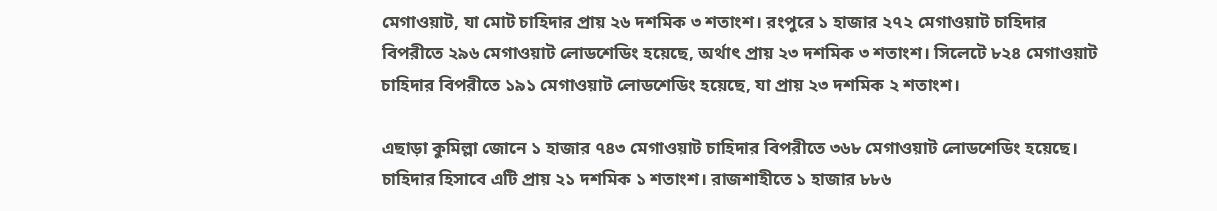মেগাওয়াট, যা মোট চাহিদার প্রায় ২৬ দশমিক ৩ শতাংশ। রংপুরে ১ হাজার ২৭২ মেগাওয়াট চাহিদার বিপরীতে ২৯৬ মেগাওয়াট লোডশেডিং হয়েছে, অর্থাৎ প্রায় ২৩ দশমিক ৩ শতাংশ। সিলেটে ৮২৪ মেগাওয়াট চাহিদার বিপরীতে ১৯১ মেগাওয়াট লোডশেডিং হয়েছে, যা প্রায় ২৩ দশমিক ২ শতাংশ।

এছাড়া কুমিল্লা জোনে ১ হাজার ৭৪৩ মেগাওয়াট চাহিদার বিপরীতে ৩৬৮ মেগাওয়াট লোডশেডিং হয়েছে। চাহিদার হিসাবে এটি প্রায় ২১ দশমিক ১ শতাংশ। রাজশাহীতে ১ হাজার ৮৮৬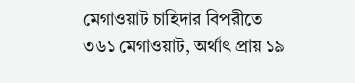মেগাওয়াট চাহিদার বিপরীতে ৩৬১ মেগাওয়াট, অর্থাৎ প্রায় ১৯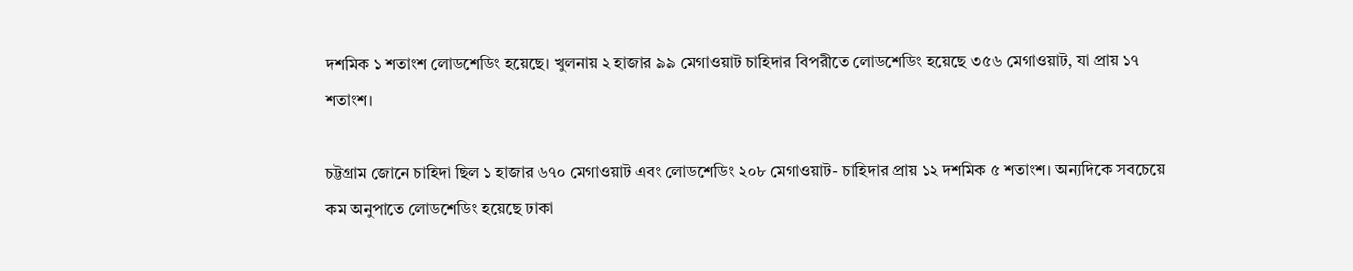দশমিক ১ শতাংশ লোডশেডিং হয়েছে। খুলনায় ২ হাজার ৯৯ মেগাওয়াট চাহিদার বিপরীতে লোডশেডিং হয়েছে ৩৫৬ মেগাওয়াট, যা প্রায় ১৭ শতাংশ।

চট্টগ্রাম জোনে চাহিদা ছিল ১ হাজার ৬৭০ মেগাওয়াট এবং লোডশেডিং ২০৮ মেগাওয়াট- চাহিদার প্রায় ১২ দশমিক ৫ শতাংশ। অন্যদিকে সবচেয়ে কম অনুপাতে লোডশেডিং হয়েছে ঢাকা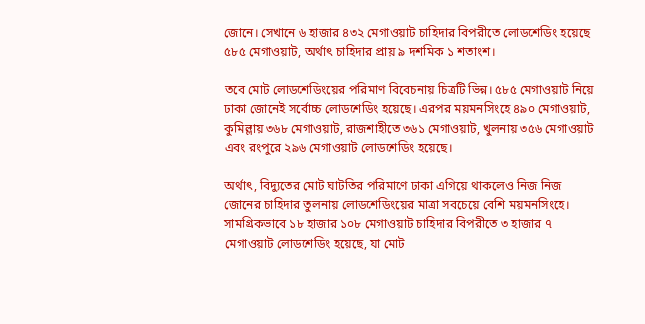জোনে। সেখানে ৬ হাজার ৪৩২ মেগাওয়াট চাহিদার বিপরীতে লোডশেডিং হয়েছে ৫৮৫ মেগাওয়াট, অর্থাৎ চাহিদার প্রায় ৯ দশমিক ১ শতাংশ।

তবে মোট লোডশেডিংয়ের পরিমাণ বিবেচনায় চিত্রটি ভিন্ন। ৫৮৫ মেগাওয়াট নিয়ে ঢাকা জোনেই সর্বোচ্চ লোডশেডিং হয়েছে। এরপর ময়মনসিংহে ৪৯০ মেগাওয়াট, কুমিল্লায় ৩৬৮ মেগাওয়াট, রাজশাহীতে ৩৬১ মেগাওয়াট, খুলনায় ৩৫৬ মেগাওয়াট এবং রংপুরে ২৯৬ মেগাওয়াট লোডশেডিং হয়েছে।

অর্থাৎ, বিদ্যুতের মোট ঘাটতির পরিমাণে ঢাকা এগিয়ে থাকলেও নিজ নিজ জোনের চাহিদার তুলনায় লোডশেডিংয়ের মাত্রা সবচেয়ে বেশি ময়মনসিংহে। সামগ্রিকভাবে ১৮ হাজার ১০৮ মেগাওয়াট চাহিদার বিপরীতে ৩ হাজার ৭ মেগাওয়াট লোডশেডিং হয়েছে, যা মোট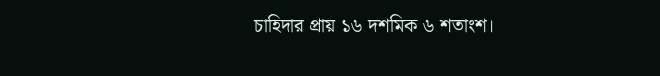চাহিদার প্রায় ১৬ দশমিক ৬ শতাংশ।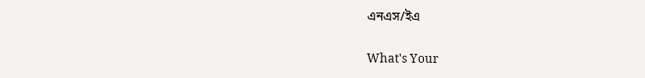এনএস/ইএ

What's Your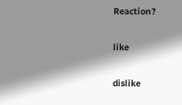Reaction?

like

dislike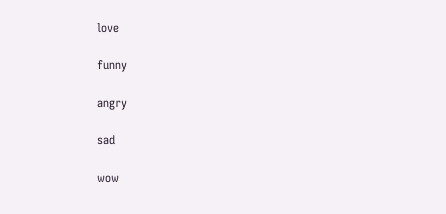love

funny

angry

sad

wow